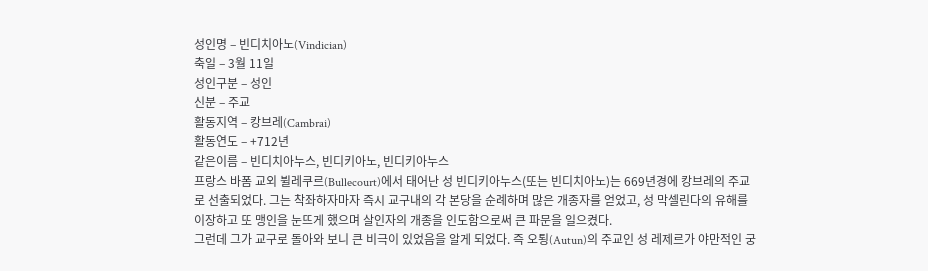성인명 – 빈디치아노(Vindician)
축일 – 3월 11일
성인구분 – 성인
신분 – 주교
활동지역 – 캉브레(Cambrai)
활동연도 – +712년
같은이름 – 빈디치아누스, 빈디키아노, 빈디키아누스
프랑스 바폼 교외 뷜레쿠르(Bullecourt)에서 태어난 성 빈디키아누스(또는 빈디치아노)는 669년경에 캉브레의 주교로 선출되었다. 그는 착좌하자마자 즉시 교구내의 각 본당을 순례하며 많은 개종자를 얻었고, 성 막셀린다의 유해를 이장하고 또 맹인을 눈뜨게 했으며 살인자의 개종을 인도함으로써 큰 파문을 일으켰다.
그런데 그가 교구로 돌아와 보니 큰 비극이 있었음을 알게 되었다. 즉 오툉(Autun)의 주교인 성 레제르가 야만적인 궁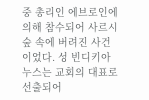중 총리인 에브로인에 의해 참수되어 사르시 숲 속에 버려진 사건이었다. 성 빈디키아누스는 교회의 대표로 선출되어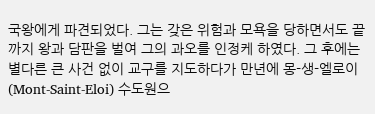국왕에게 파견되었다. 그는 갖은 위험과 모욕을 당하면서도 끝까지 왕과 담판을 벌여 그의 과오를 인정케 하였다. 그 후에는 별다른 큰 사건 없이 교구를 지도하다가 만년에 몽-생-엘로이(Mont-Saint-Eloi) 수도원으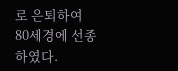로 은퇴하여 80세경에 선종하였다.